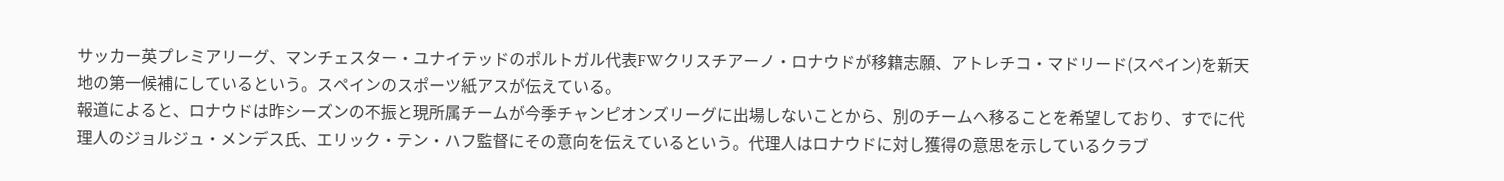サッカー英プレミアリーグ、マンチェスター・ユナイテッドのポルトガル代表FWクリスチアーノ・ロナウドが移籍志願、アトレチコ・マドリード(スペイン)を新天地の第一候補にしているという。スペインのスポーツ紙アスが伝えている。
報道によると、ロナウドは昨シーズンの不振と現所属チームが今季チャンピオンズリーグに出場しないことから、別のチームへ移ることを希望しており、すでに代理人のジョルジュ・メンデス氏、エリック・テン・ハフ監督にその意向を伝えているという。代理人はロナウドに対し獲得の意思を示しているクラブ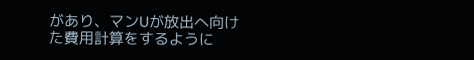があり、マンUが放出へ向けた費用計算をするように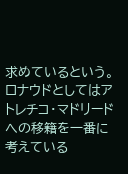求めているという。
ロナウドとしてはアトレチコ・マドリードへの移籍を一番に考えている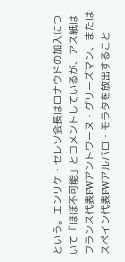という。エンリケ・セレソ会長はロナウドの加入について「ほぼ不可能」とコメントしているが、アス紙はフランス代表FWアントワーヌ・グリーズマン、またはスペイン代表FWアルバロ・モラタを放出すること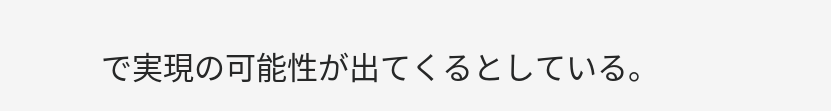で実現の可能性が出てくるとしている。